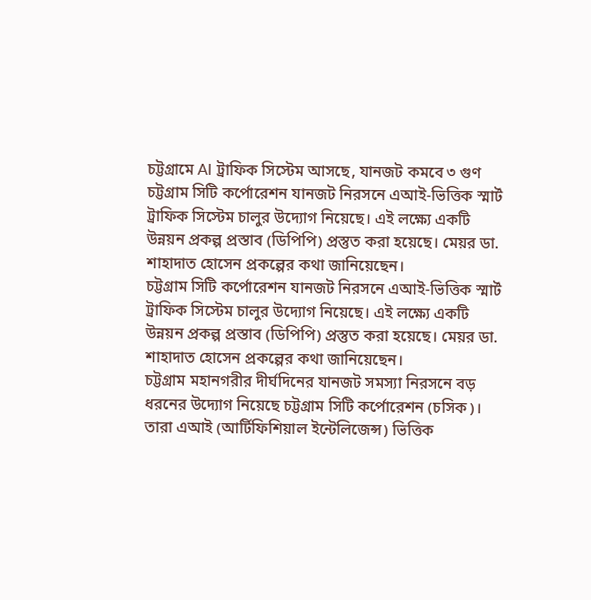চট্টগ্রামে AI ট্রাফিক সিস্টেম আসছে, যানজট কমবে ৩ গুণ
চট্টগ্রাম সিটি কর্পোরেশন যানজট নিরসনে এআই-ভিত্তিক স্মার্ট ট্রাফিক সিস্টেম চালুর উদ্যোগ নিয়েছে। এই লক্ষ্যে একটি উন্নয়ন প্রকল্প প্রস্তাব (ডিপিপি) প্রস্তুত করা হয়েছে। মেয়র ডা. শাহাদাত হোসেন প্রকল্পের কথা জানিয়েছেন।
চট্টগ্রাম সিটি কর্পোরেশন যানজট নিরসনে এআই-ভিত্তিক স্মার্ট ট্রাফিক সিস্টেম চালুর উদ্যোগ নিয়েছে। এই লক্ষ্যে একটি উন্নয়ন প্রকল্প প্রস্তাব (ডিপিপি) প্রস্তুত করা হয়েছে। মেয়র ডা. শাহাদাত হোসেন প্রকল্পের কথা জানিয়েছেন।
চট্টগ্রাম মহানগরীর দীর্ঘদিনের যানজট সমস্যা নিরসনে বড় ধরনের উদ্যোগ নিয়েছে চট্টগ্রাম সিটি কর্পোরেশন (চসিক)। তারা এআই (আর্টিফিশিয়াল ইন্টেলিজেন্স) ভিত্তিক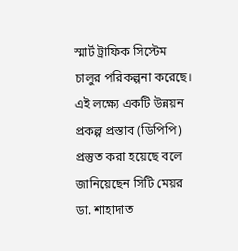স্মার্ট ট্রাফিক সিস্টেম চালুর পরিকল্পনা করেছে। এই লক্ষ্যে একটি উন্নয়ন প্রকল্প প্রস্তাব (ডিপিপি) প্রস্তুত করা হয়েছে বলে জানিয়েছেন সিটি মেয়র ডা. শাহাদাত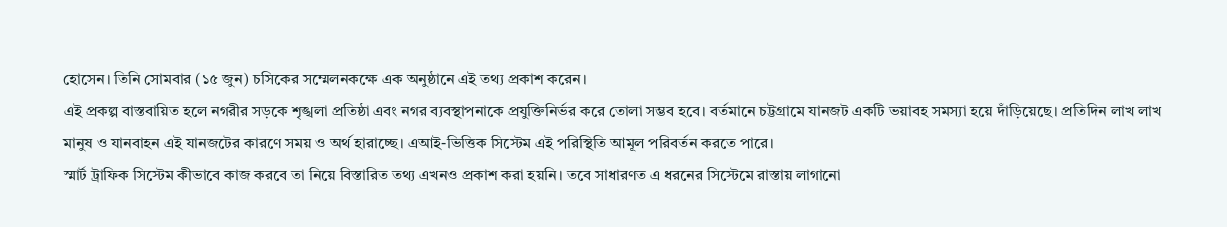হোসেন। তিনি সোমবার (১৫ জুন) চসিকের সম্মেলনকক্ষে এক অনুষ্ঠানে এই তথ্য প্রকাশ করেন।
এই প্রকল্প বাস্তবায়িত হলে নগরীর সড়কে শৃঙ্খলা প্রতিষ্ঠা এবং নগর ব্যবস্থাপনাকে প্রযুক্তিনির্ভর করে তোলা সম্ভব হবে। বর্তমানে চট্টগ্রামে যানজট একটি ভয়াবহ সমস্যা হয়ে দাঁড়িয়েছে। প্রতিদিন লাখ লাখ মানুষ ও যানবাহন এই যানজটের কারণে সময় ও অর্থ হারাচ্ছে। এআই-ভিত্তিক সিস্টেম এই পরিস্থিতি আমূল পরিবর্তন করতে পারে।
স্মার্ট ট্রাফিক সিস্টেম কীভাবে কাজ করবে তা নিয়ে বিস্তারিত তথ্য এখনও প্রকাশ করা হয়নি। তবে সাধারণত এ ধরনের সিস্টেমে রাস্তায় লাগানো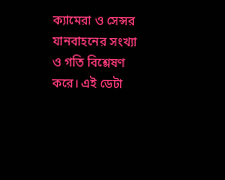ক্যামেরা ও সেন্সর যানবাহনের সংখ্যা ও গতি বিশ্লেষণ করে। এই ডেটা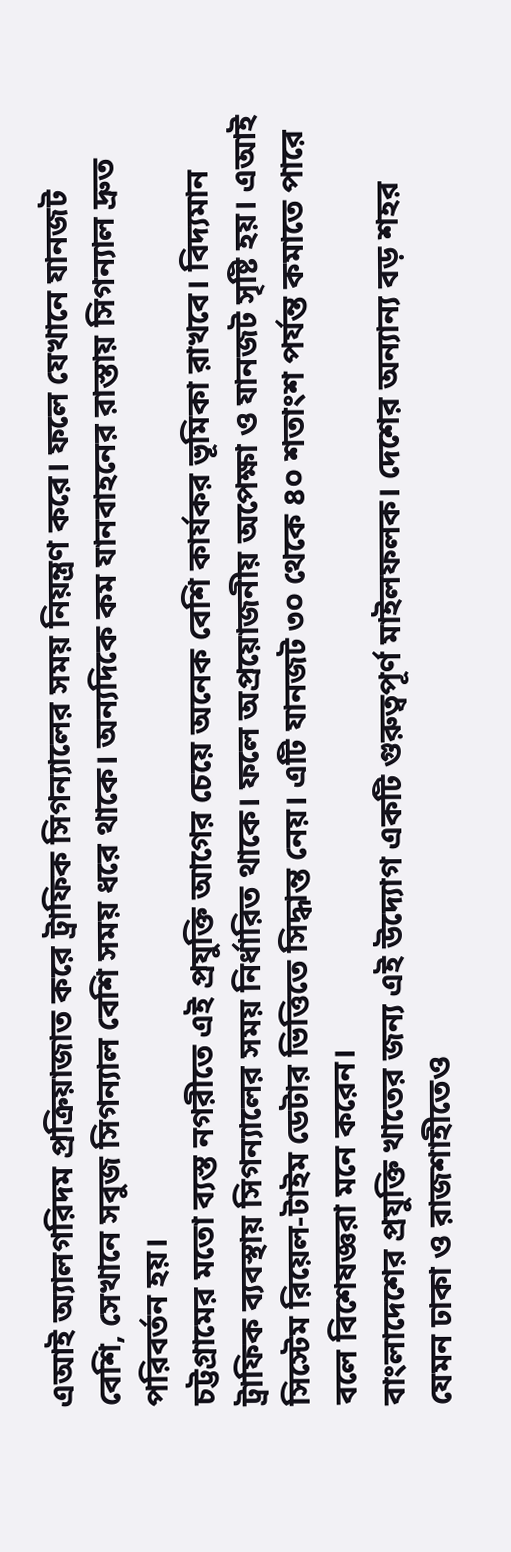এআই অ্যালগরিদম প্রক্রিয়াজাত করে ট্রাফিক সিগন্যালের সময় নিয়ন্ত্রণ করে। ফলে যেখানে যানজট বেশি, সেখানে সবুজ সিগন্যাল বেশি সময় ধরে থাকে। অন্যদিকে কম যানবাহনের রাস্তায় সিগন্যাল দ্রুত পরিবর্তন হয়।
চট্টগ্রামের মতো ব্যস্ত নগরীতে এই প্রযুক্তি আগের চেয়ে অনেক বেশি কার্যকর ভূমিকা রাখবে। বিদ্যমান ট্রাফিক ব্যবস্থায় সিগন্যালের সময় নির্ধারিত থাকে। ফলে অপ্রয়োজনীয় অপেক্ষা ও যানজট সৃষ্টি হয়। এআই সিস্টেম রিয়েল-টাইম ডেটার ভিত্তিতে সিদ্ধান্ত নেয়। এটি যানজট ৩০ থেকে ৪০ শতাংশ পর্যন্ত কমাতে পারে বলে বিশেষজ্ঞরা মনে করেন।
বাংলাদেশের প্রযুক্তি খাতের জন্য এই উদ্যোগ একটি গুরুত্বপূর্ণ মাইলফলক। দেশের অন্যান্য বড় শহর যেমন ঢাকা ও রাজশাহীতেও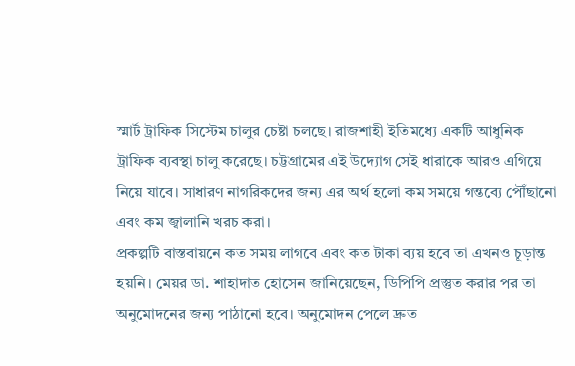স্মার্ট ট্রাফিক সিস্টেম চালুর চেষ্টা চলছে। রাজশাহী ইতিমধ্যে একটি আধুনিক ট্রাফিক ব্যবস্থা চালু করেছে। চট্টগ্রামের এই উদ্যোগ সেই ধারাকে আরও এগিয়ে নিয়ে যাবে। সাধারণ নাগরিকদের জন্য এর অর্থ হলো কম সময়ে গন্তব্যে পৌঁছানো এবং কম জ্বালানি খরচ করা।
প্রকল্পটি বাস্তবায়নে কত সময় লাগবে এবং কত টাকা ব্যয় হবে তা এখনও চূড়ান্ত হয়নি। মেয়র ডা. শাহাদাত হোসেন জানিয়েছেন, ডিপিপি প্রস্তুত করার পর তা অনুমোদনের জন্য পাঠানো হবে। অনুমোদন পেলে দ্রুত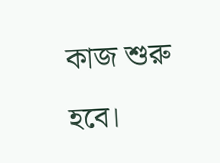কাজ শুরু হবে।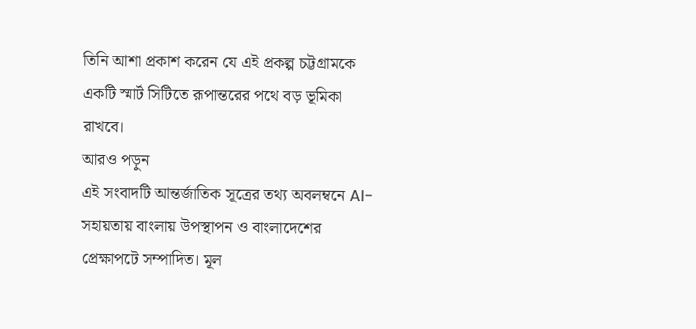তিনি আশা প্রকাশ করেন যে এই প্রকল্প চট্টগ্রামকে একটি স্মার্ট সিটিতে রূপান্তরের পথে বড় ভূমিকা রাখবে।
আরও পড়ুন
এই সংবাদটি আন্তর্জাতিক সূত্রের তথ্য অবলম্বনে AI-সহায়তায় বাংলায় উপস্থাপন ও বাংলাদেশের প্রেক্ষাপটে সম্পাদিত। মূল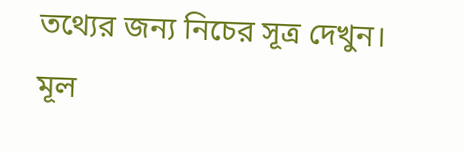তথ্যের জন্য নিচের সূত্র দেখুন।
মূল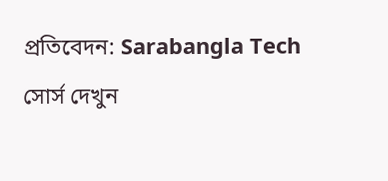প্রতিবেদন: Sarabangla Tech
সোর্স দেখুন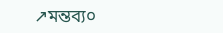↗মন্তব্য০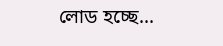লোড হচ্ছে...